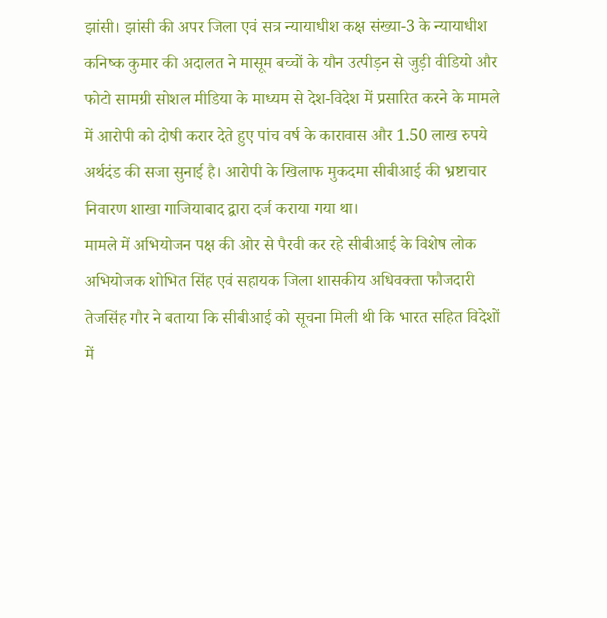झांसी। झांसी की अपर जिला एवं सत्र न्यायाधीश कक्ष संख्या-3 के न्यायाधीश कनिष्क कुमार की अदालत ने मासूम बच्चों के यौन उत्पीड़न से जुड़ी वीडियो और फोटो सामग्री सोशल मीडिया के माध्यम से देश-विदेश में प्रसारित करने के मामले में आरोपी को दोषी करार देते हुए पांच वर्ष के कारावास और 1.50 लाख रुपये अर्थदंड की सजा सुनाई है। आरोपी के खिलाफ मुकदमा सीबीआई की भ्रष्टाचार निवारण शाखा गाजियाबाद द्वारा दर्ज कराया गया था।
मामले में अभियोजन पक्ष की ओर से पैरवी कर रहे सीबीआई के विशेष लोक अभियोजक शोभित सिंह एवं सहायक जिला शासकीय अधिवक्ता फौजदारी तेजसिंह गौर ने बताया कि सीबीआई को सूचना मिली थी कि भारत सहित विदेशों में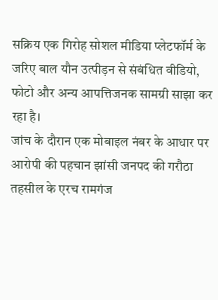सक्रिय एक गिरोह सोशल मीडिया प्लेटफॉर्म के जरिए बाल यौन उत्पीड़न से संबंधित वीडियो, फोटो और अन्य आपत्तिजनक सामग्री साझा कर रहा है।
जांच के दौरान एक मोबाइल नंबर के आधार पर आरोपी की पहचान झांसी जनपद की गरौठा तहसील के एरच रामगंज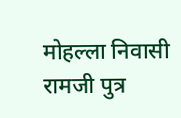मोहल्ला निवासी रामजी पुत्र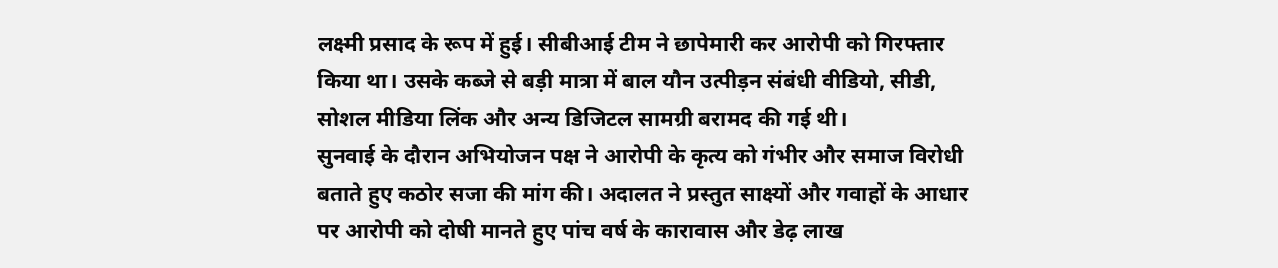लक्ष्मी प्रसाद के रूप में हुई। सीबीआई टीम ने छापेमारी कर आरोपी को गिरफ्तार किया था। उसके कब्जे से बड़ी मात्रा में बाल यौन उत्पीड़न संबंधी वीडियो, सीडी, सोशल मीडिया लिंक और अन्य डिजिटल सामग्री बरामद की गई थी।
सुनवाई के दौरान अभियोजन पक्ष ने आरोपी के कृत्य को गंभीर और समाज विरोधी बताते हुए कठोर सजा की मांग की। अदालत ने प्रस्तुत साक्ष्यों और गवाहों के आधार पर आरोपी को दोषी मानते हुए पांच वर्ष के कारावास और डेढ़ लाख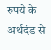रुपये के अर्थदंड से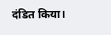दंडित किया।